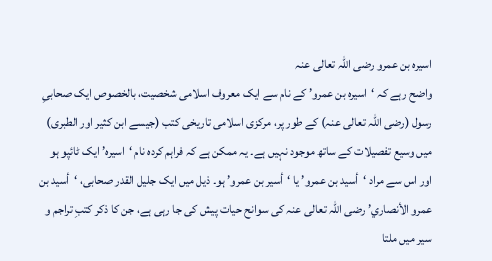اسیرہ بن عمرو رضی اللہ تعالی عنہ
واضح رہے کہ ‘اسیرہ بن عمرو’ کے نام سے ایک معروف اسلامی شخصیت، بالخصوص ایک صحابیِ رسول (رضی اللہ تعالی عنہ) کے طور پر، مرکزی اسلامی تاریخی کتب (جیسے ابن کثیر اور الطبری) میں وسیع تفصیلات کے ساتھ موجود نہیں ہے۔ یہ ممکن ہے کہ فراہم کردہ نام ‘اسیرہ’ ایک ٹائپو ہو اور اس سے مراد ‘أسید بن عمرو’ یا ‘أسیر بن عمرو’ ہو۔ ذیل میں ایک جلیل القدر صحابی، ‘أسید بن عمرو الأنصاري’ رضی اللہ تعالی عنہ کی سوانح حیات پیش کی جا رہی ہے، جن کا ذکر کتبِ تراجم و سیر میں ملتا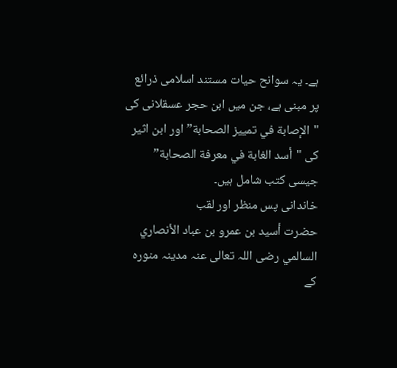ہے۔ یہ سوانح حیات مستند اسلامی ذرائع پر مبنی ہے، جن میں ابن حجر عسقلانی کی "الإصابة في تمييز الصحابة” اور ابن اثیر کی "أسد الغابة في معرفة الصحابة” جیسی کتب شامل ہیں۔
خاندانی پس منظر اور لقب
حضرت أسید بن عمرو بن عباد الأنصاري السالمي رضی اللہ تعالی عنہ مدینہ منورہ کے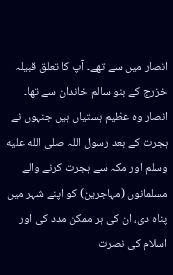انصار میں سے تھے۔ آپ کا تعلق قبیلہ خزرج کے بنو سالم خاندان سے تھا۔ انصار وہ عظیم ہستیاں ہیں جنہوں نے ہجرت کے بعد رسول اللہ صلى الله عليه وسلم اور مکہ سے ہجرت کرنے والے مسلمانوں (مہاجرین) کو اپنے شہر میں پناہ دی، ان کی ہر ممکن مدد کی اور اسلام کی نصرت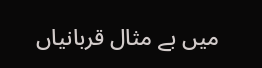میں بے مثال قربانیاں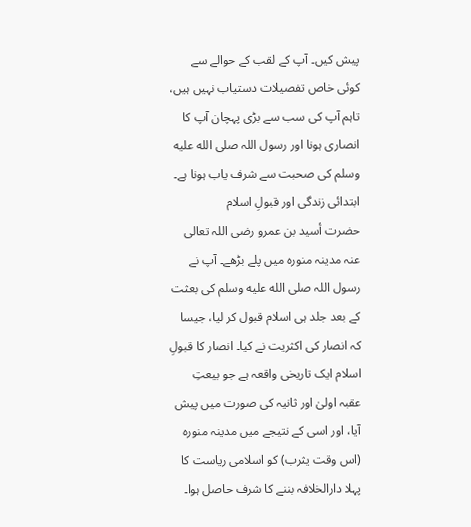پیش کیں۔ آپ کے لقب کے حوالے سے کوئی خاص تفصیلات دستیاب نہیں ہیں، تاہم آپ کی سب سے بڑی پہچان آپ کا انصاری ہونا اور رسول اللہ صلى الله عليه وسلم کی صحبت سے شرف یاب ہونا ہے۔
ابتدائی زندگی اور قبولِ اسلام
حضرت أسید بن عمرو رضی اللہ تعالی عنہ مدینہ منورہ میں پلے بڑھے۔ آپ نے رسول اللہ صلى الله عليه وسلم کی بعثت کے بعد جلد ہی اسلام قبول کر لیا، جیسا کہ انصار کی اکثریت نے کیا۔ انصار کا قبولِ اسلام ایک تاریخی واقعہ ہے جو بیعتِ عقبہ اولیٰ اور ثانیہ کی صورت میں پیش آیا، اور اسی کے نتیجے میں مدینہ منورہ (اس وقت یثرب) کو اسلامی ریاست کا پہلا دارالخلافہ بننے کا شرف حاصل ہوا۔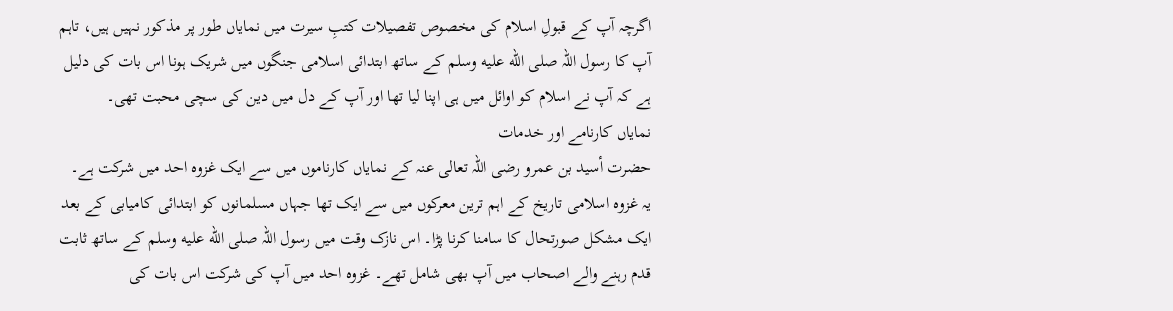اگرچہ آپ کے قبولِ اسلام کی مخصوص تفصیلات کتبِ سیرت میں نمایاں طور پر مذکور نہیں ہیں، تاہم آپ کا رسول اللہ صلى الله عليه وسلم کے ساتھ ابتدائی اسلامی جنگوں میں شریک ہونا اس بات کی دلیل ہے کہ آپ نے اسلام کو اوائل میں ہی اپنا لیا تھا اور آپ کے دل میں دین کی سچی محبت تھی۔
نمایاں کارنامے اور خدمات
حضرت أسید بن عمرو رضی اللہ تعالی عنہ کے نمایاں کارناموں میں سے ایک غزوہ احد میں شرکت ہے۔ یہ غزوہ اسلامی تاریخ کے اہم ترین معرکوں میں سے ایک تھا جہاں مسلمانوں کو ابتدائی کامیابی کے بعد ایک مشکل صورتحال کا سامنا کرنا پڑا۔ اس نازک وقت میں رسول اللہ صلى الله عليه وسلم کے ساتھ ثابت قدم رہنے والے اصحاب میں آپ بھی شامل تھے۔ غزوہ احد میں آپ کی شرکت اس بات کی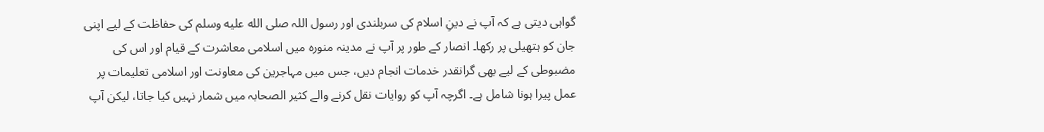گواہی دیتی ہے کہ آپ نے دینِ اسلام کی سربلندی اور رسول اللہ صلى الله عليه وسلم کی حفاظت کے لیے اپنی جان کو ہتھیلی پر رکھا۔ انصار کے طور پر آپ نے مدینہ منورہ میں اسلامی معاشرت کے قیام اور اس کی مضبوطی کے لیے بھی گرانقدر خدمات انجام دیں، جس میں مہاجرین کی معاونت اور اسلامی تعلیمات پر عمل پیرا ہونا شامل ہے۔ اگرچہ آپ کو روایات نقل کرنے والے کثیر الصحابہ میں شمار نہیں کیا جاتا، لیکن آپ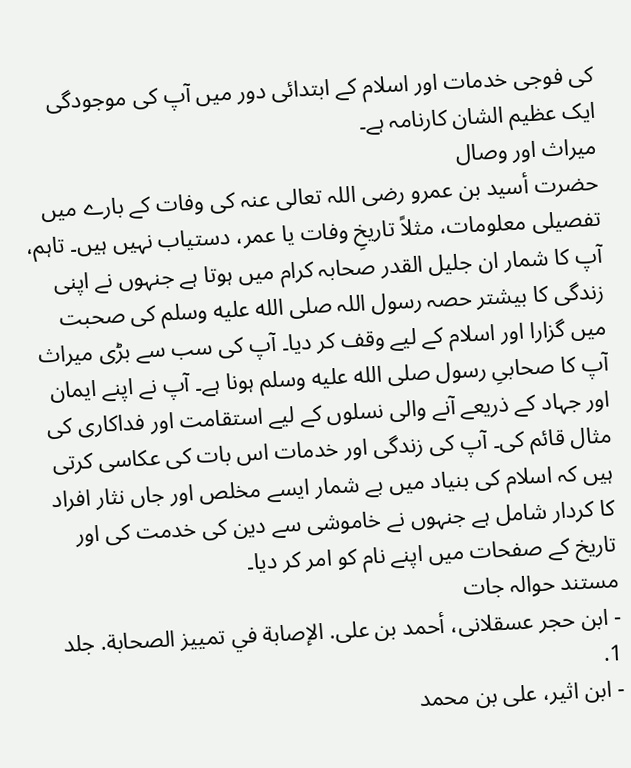کی فوجی خدمات اور اسلام کے ابتدائی دور میں آپ کی موجودگی ایک عظیم الشان کارنامہ ہے۔
میراث اور وصال
حضرت أسید بن عمرو رضی اللہ تعالی عنہ کی وفات کے بارے میں تفصیلی معلومات، مثلاً تاریخِ وفات یا عمر، دستیاب نہیں ہیں۔ تاہم، آپ کا شمار ان جلیل القدر صحابہ کرام میں ہوتا ہے جنہوں نے اپنی زندگی کا بیشتر حصہ رسول اللہ صلى الله عليه وسلم کی صحبت میں گزارا اور اسلام کے لیے وقف کر دیا۔ آپ کی سب سے بڑی میراث آپ کا صحابیِ رسول صلى الله عليه وسلم ہونا ہے۔ آپ نے اپنے ایمان اور جہاد کے ذریعے آنے والی نسلوں کے لیے استقامت اور فداکاری کی مثال قائم کی۔ آپ کی زندگی اور خدمات اس بات کی عکاسی کرتی ہیں کہ اسلام کی بنیاد میں بے شمار ایسے مخلص اور جاں نثار افراد کا کردار شامل ہے جنہوں نے خاموشی سے دین کی خدمت کی اور تاریخ کے صفحات میں اپنے نام کو امر کر دیا۔
مستند حوالہ جات
- ابن حجر عسقلانی، أحمد بن علی. الإصابة في تمييز الصحابة. جلد 1.
- ابن اثیر، علی بن محمد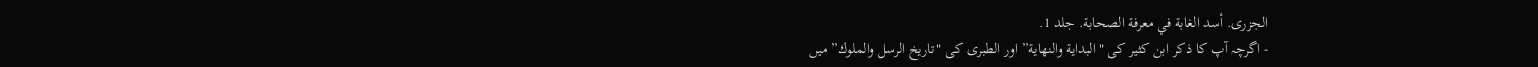الجزری. أسد الغابة في معرفة الصحابة. جلد 1.
- اگرچہ آپ کا ذکر ابن کثیر کی "البداية والنهاية” اور الطبری کی "تاريخ الرسل والملوك” میں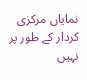نمایاں مرکزی کردار کے طور پر نہیں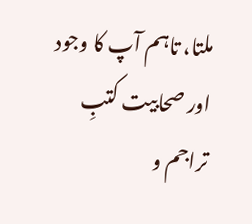ملتا، تاہم آپ کا وجود اور صحابیت کتبِ تراجم و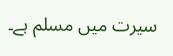سیرت میں مسلم ہے۔